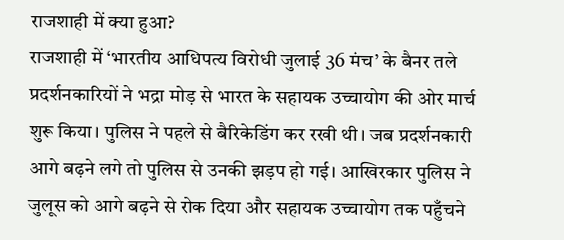राजशाही में क्या हुआ?
राजशाही में ‘भारतीय आधिपत्य विरोधी जुलाई 36 मंच’ के बैनर तले प्रदर्शनकारियों ने भद्रा मोड़ से भारत के सहायक उच्चायोग की ओर मार्च शुरू किया। पुलिस ने पहले से बैरिकेडिंग कर रखी थी। जब प्रदर्शनकारी आगे बढ़ने लगे तो पुलिस से उनकी झड़प हो गई। आखिरकार पुलिस ने जुलूस को आगे बढ़ने से रोक दिया और सहायक उच्चायोग तक पहुँचने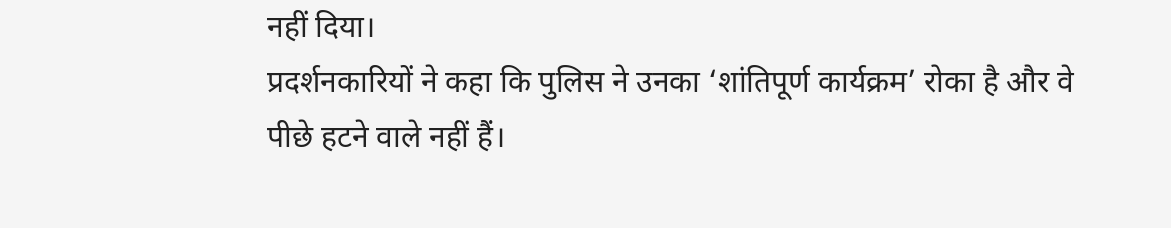नहीं दिया।
प्रदर्शनकारियों ने कहा कि पुलिस ने उनका ‘शांतिपूर्ण कार्यक्रम’ रोका है और वे पीछे हटने वाले नहीं हैं।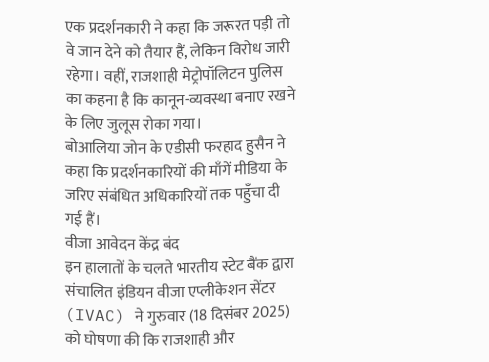एक प्रदर्शनकारी ने कहा कि जरूरत पड़ी तो वे जान देने को तैयार हैं, लेकिन विरोध जारी रहेगा। वहीं, राजशाही मेट्रोपॉलिटन पुलिस का कहना है कि कानून-व्यवस्था बनाए रखने के लिए जुलूस रोका गया।
बोआलिया जोन के एडीसी फरहाद हुसैन ने कहा कि प्रदर्शनकारियों की माँगें मीडिया के जरिए संबंधित अधिकारियों तक पहुँचा दी गई हैं।
वीजा आवेदन केंद्र बंद
इन हालातों के चलते भारतीय स्टेट बैंक द्वारा संचालित इंडियन वीजा एप्लीकेशन सेंटर (IVAC) ने गुरुवार (18 दिसंबर 2025) को घोषणा की कि राजशाही और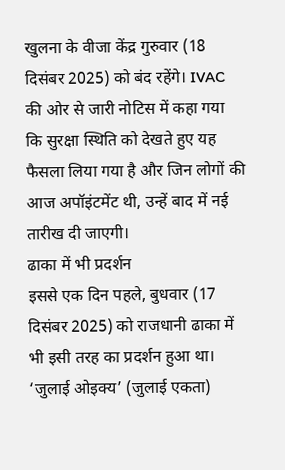खुलना के वीजा केंद्र गुरुवार (18 दिसंबर 2025) को बंद रहेंगे। IVAC की ओर से जारी नोटिस में कहा गया कि सुरक्षा स्थिति को देखते हुए यह फैसला लिया गया है और जिन लोगों की आज अपॉइंटमेंट थी, उन्हें बाद में नई तारीख दी जाएगी।
ढाका में भी प्रदर्शन
इससे एक दिन पहले, बुधवार (17 दिसंबर 2025) को राजधानी ढाका में भी इसी तरह का प्रदर्शन हुआ था। ‘जुलाई ओइक्य’ (जुलाई एकता)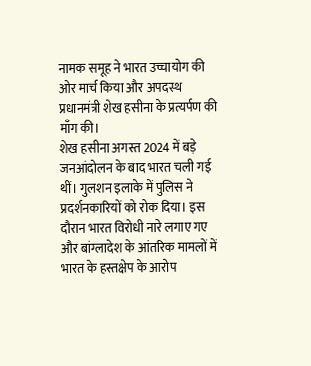नामक समूह ने भारत उच्चायोग की ओर मार्च किया और अपदस्थ प्रधानमंत्री शेख हसीना के प्रत्यर्पण की माँग की।
शेख हसीना अगस्त 2024 में बड़े जनआंदोलन के बाद भारत चली गई थीं। गुलशन इलाके में पुलिस ने प्रदर्शनकारियों को रोक दिया। इस दौरान भारत विरोधी नारे लगाए गए और बांग्लादेश के आंतरिक मामलों में भारत के हस्तक्षेप के आरोप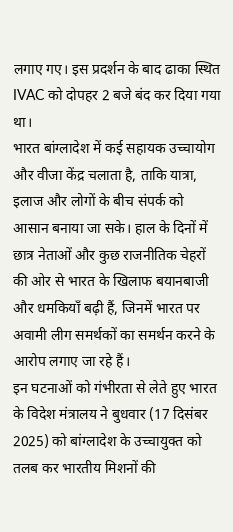लगाए गए। इस प्रदर्शन के बाद ढाका स्थित IVAC को दोपहर 2 बजे बंद कर दिया गया था।
भारत बांग्लादेश में कई सहायक उच्चायोग और वीजा केंद्र चलाता है, ताकि यात्रा, इलाज और लोगों के बीच संपर्क को आसान बनाया जा सके। हाल के दिनों में छात्र नेताओं और कुछ राजनीतिक चेहरों की ओर से भारत के खिलाफ बयानबाजी और धमकियाँ बढ़ी हैं, जिनमें भारत पर अवामी लीग समर्थकों का समर्थन करने के आरोप लगाए जा रहे हैं।
इन घटनाओं को गंभीरता से लेते हुए भारत के विदेश मंत्रालय ने बुधवार (17 दिसंबर 2025) को बांग्लादेश के उच्चायुक्त को तलब कर भारतीय मिशनों की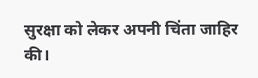सुरक्षा को लेकर अपनी चिंता जाहिर की।